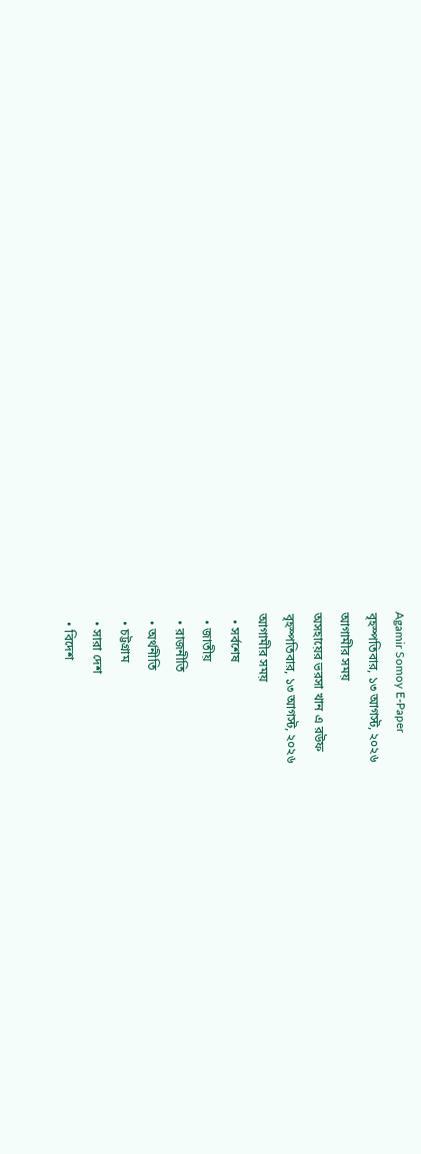Agamir Somoy E-Paper
বৃহস্পতিবার, ১৩ আগস্ট, ২০২৬
আগামীর সময়
অসহায়ের ভরসা খান এ রউফ
বৃহস্পতিবার, ১৩ আগস্ট, ২০২৬
আগামীর সময়
  • সর্বশেষ
  • জাতীয়
  • রাজনীতি
  • অর্থনীতি
  • চট্টগ্রাম
  • সারা দেশ
  • বিদেশ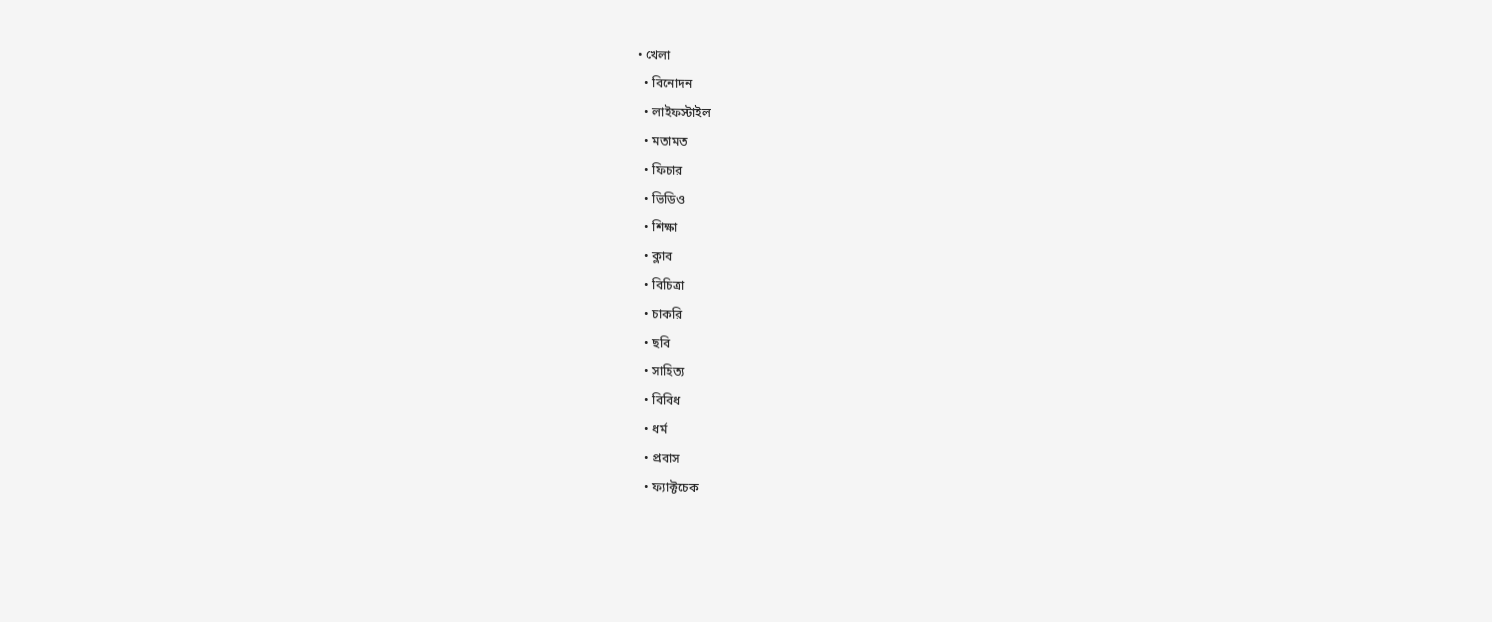• খেলা
  • বিনোদন
  • লাইফস্টাইল
  • মতামত
  • ফিচার
  • ভিডিও
  • শিক্ষা
  • ক্লাব
  • বিচিত্রা
  • চাকরি
  • ছবি
  • সাহিত্য
  • বিবিধ
  • ধর্ম
  • প্রবাস
  • ফ্যাক্টচেক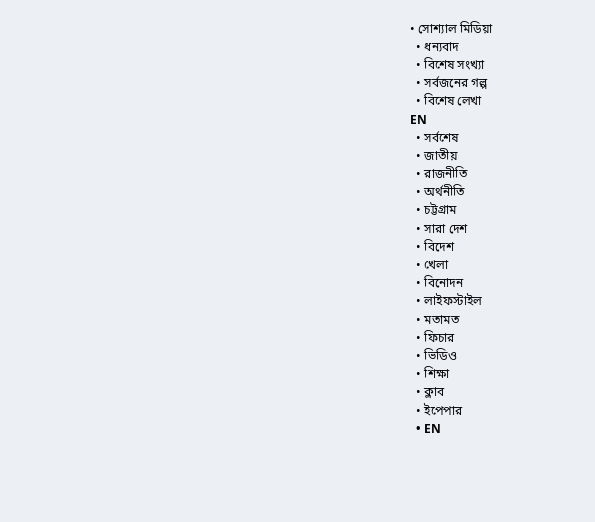• সোশ্যাল মিডিয়া
  • ধন্যবাদ
  • বিশেষ সংখ্যা
  • সর্বজনের গল্প
  • বিশেষ লেখা
EN
  • সর্বশেষ
  • জাতীয়
  • রাজনীতি
  • অর্থনীতি
  • চট্টগ্রাম
  • সারা দেশ
  • বিদেশ
  • খেলা
  • বিনোদন
  • লাইফস্টাইল
  • মতামত
  • ফিচার
  • ভিডিও
  • শিক্ষা
  • ক্লাব
  • ইপেপার
  • EN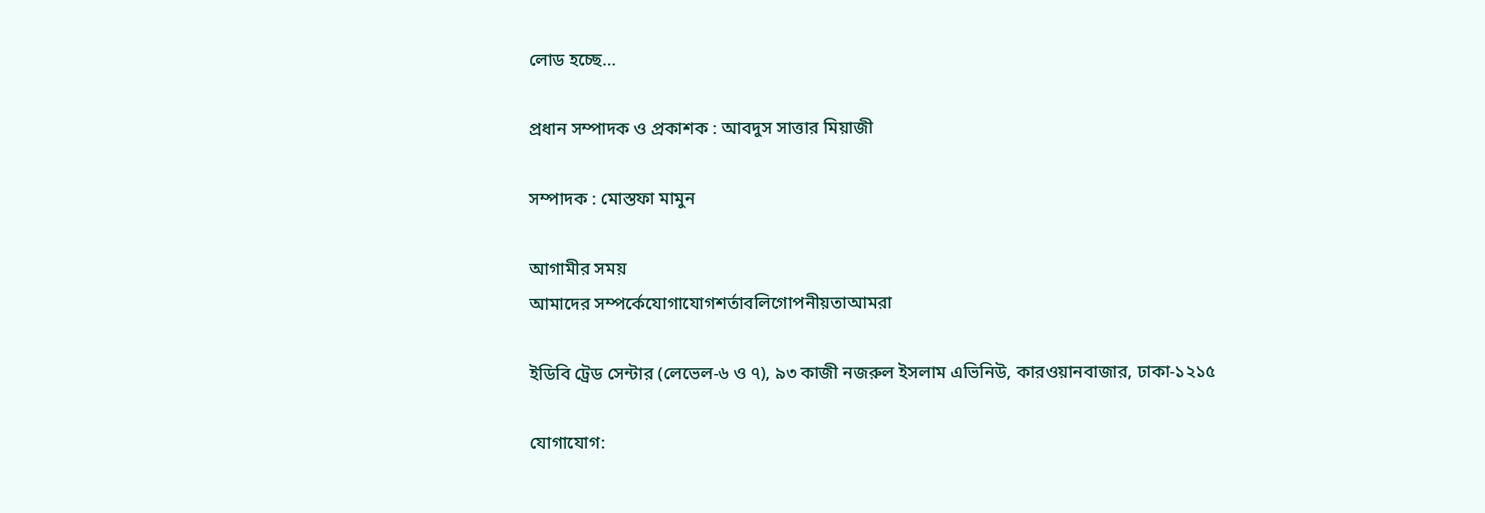লোড হচ্ছে…

প্রধান সম্পাদক ও প্রকাশক : আবদুস সাত্তার মিয়াজী

সম্পাদক : মোস্তফা মামুন

আগামীর সময়
আমাদের সম্পর্কেযোগাযোগশর্তাবলিগোপনীয়তাআমরা

ইডিবি ট্রেড সেন্টার (লেভেল-৬ ও ৭), ৯৩ কাজী নজরুল ইসলাম এভিনিউ, কারওয়ানবাজার, ঢাকা-১২১৫

যোগাযোগ: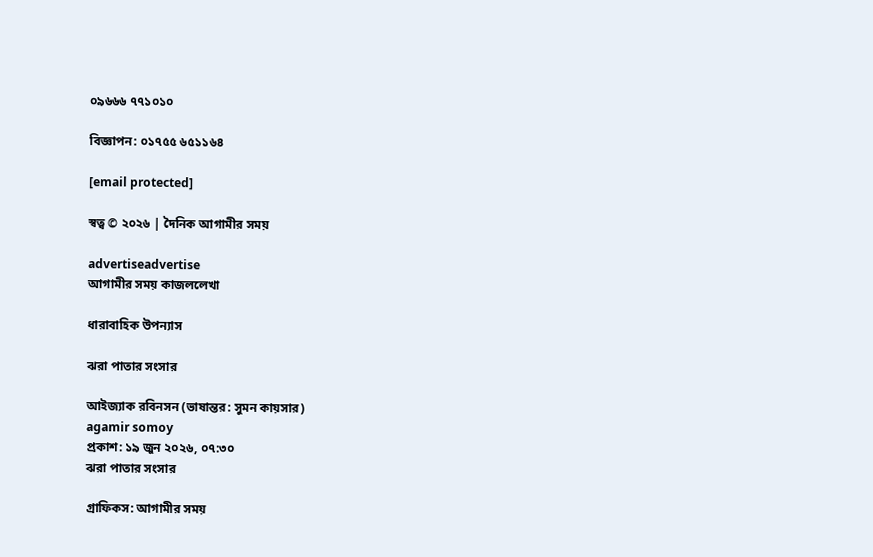০৯৬৬৬ ৭৭১০১০

বিজ্ঞাপন: ০১৭৫৫ ৬৫১১৬৪

[email protected]

স্বত্ব © ২০২৬ | দৈনিক আগামীর সময়

advertiseadvertise
আগামীর সময় কাজললেখা

ধারাবাহিক উপন্যাস

ঝরা পাতার সংসার

আইজ্যাক রবিনসন (ভাষান্তর: সুমন কায়সার)
agamir somoy
প্রকাশ: ১৯ জুন ২০২৬, ০৭:৩০
ঝরা পাতার সংসার

গ্রাফিকস: আগামীর সময়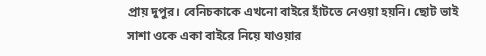প্রায় দুপুর। বেনিচকাকে এখনো বাইরে হাঁটতে নেওয়া হয়নি। ছোট ভাই সাশা ওকে একা বাইরে নিয়ে যাওয়ার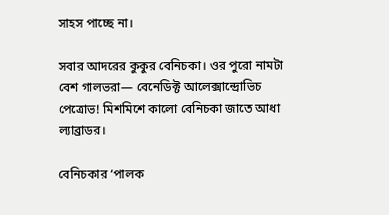সাহস পাচ্ছে না।

সবার আদরের কুকুর বেনিচকা। ওর পুরো নামটা বেশ গালভরা— বেনেডিক্ট আলেক্সান্দ্রোভিচ পেত্রোভ! মিশমিশে কালো বেনিচকা জাতে আধা ল্যাব্রাডর।

বেনিচকার ‘পালক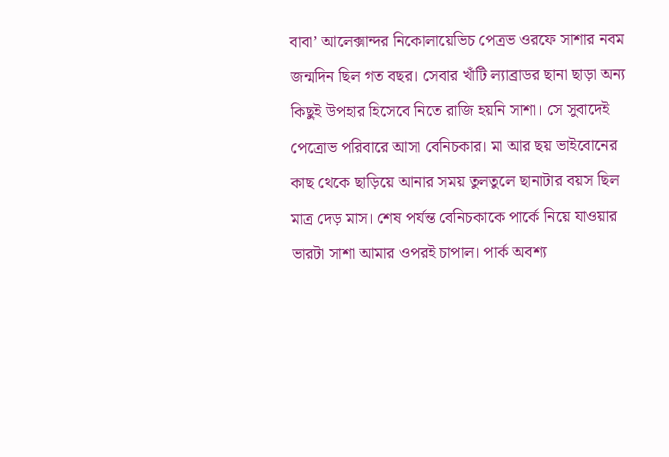বাবা’ আলেক্সান্দর নিকোলায়েভিচ পেত্রভ ওরফে সাশার নবম জন্মদিন ছিল গত বছর। সেবার খাঁটি ল্যাব্রাডর ছানা ছাড়া অন্য কিছুই উপহার হিসেবে নিতে রাজি হয়নি সাশা। সে সুবাদেই পেত্রোভ পরিবারে আসা বেনিচকার। মা আর ছয় ভাইবোনের কাছ থেকে ছাড়িয়ে আনার সময় তুলতুলে ছানাটার বয়স ছিল মাত্র দেড় মাস। শেষ পর্যন্ত বেনিচকাকে পার্কে নিয়ে যাওয়ার ভারটা সাশা আমার ওপরই চাপাল। পার্ক অবশ্য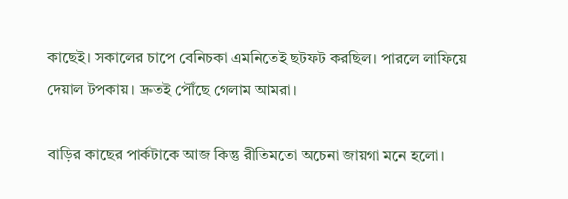কাছেই। সকালের চাপে বেনিচকা এমনিতেই ছটফট করছিল। পারলে লাফিয়ে দেয়াল টপকায়। দ্রুতই পৌঁছে গেলাম আমরা।

বাড়ির কাছের পার্কটাকে আজ কিন্তু রীতিমতো অচেনা জায়গা মনে হলো।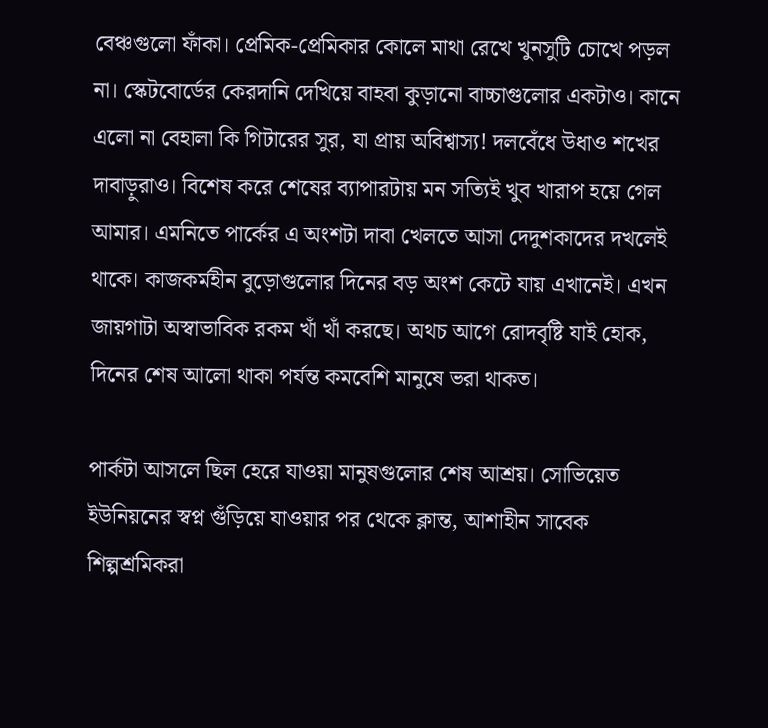বেঞ্চগুলো ফাঁকা। প্রেমিক-প্রেমিকার কোলে মাথা রেখে খুনসুটি চোখে পড়ল না। স্কেটবোর্ডের কেরদানি দেখিয়ে বাহবা কুড়ানো বাচ্চাগুলোর একটাও। কানে এলো না বেহালা কি গিটারের সুর, যা প্রায় অবিশ্বাস্য! দলবেঁধে উধাও শখের দাবাড়ুরাও। বিশেষ করে শেষের ব্যাপারটায় মন সত্যিই খুব খারাপ হয়ে গেল আমার। এমনিতে পার্কের এ অংশটা দাবা খেলতে আসা দেদুশকাদের দখলেই থাকে। কাজকর্মহীন বুড়োগুলোর দিনের বড় অংশ কেটে যায় এখানেই। এখন জায়গাটা অস্বাভাবিক রকম খাঁ খাঁ করছে। অথচ আগে রোদবৃষ্টি যাই হোক, দিনের শেষ আলো থাকা পর্যন্ত কমবেশি মানুষে ভরা থাকত।

পার্কটা আসলে ছিল হেরে যাওয়া মানুষগুলোর শেষ আশ্রয়। সোভিয়েত ইউনিয়নের স্বপ্ন গুঁড়িয়ে যাওয়ার পর থেকে ক্লান্ত, আশাহীন সাবেক শিল্পশ্রমিকরা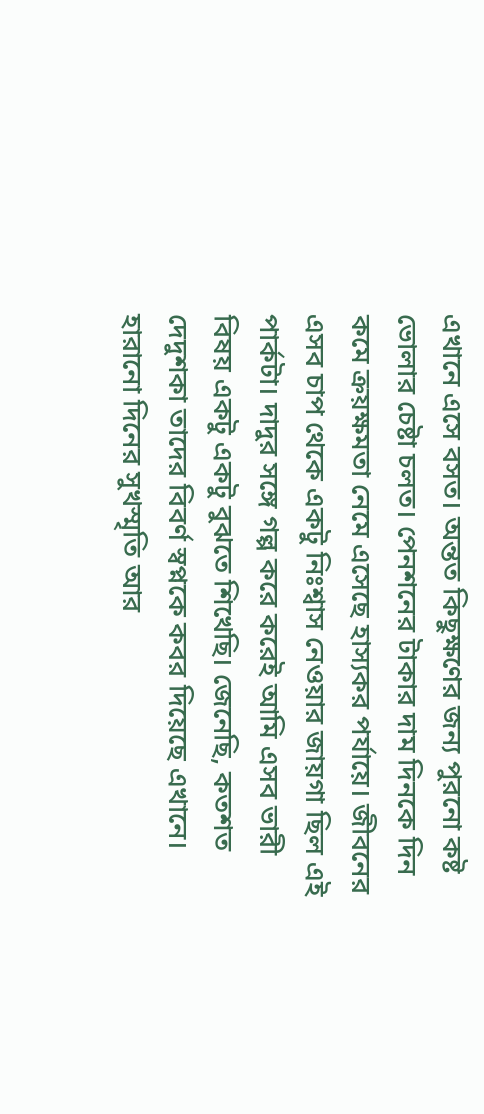এখানে এসে বসত। অন্তত কিছুক্ষণের জন্য পুরনো কষ্ট ভোলার চেষ্টা চলত। পেনশনের টাকার দাম দিনকে দিন কমে ক্রয়ক্ষমতা নেমে এসেছে হাস্যকর পর্যায়ে। জীবনের এসব চাপ থেকে একটু নিঃশ্বাস নেওয়ার জায়গা ছিল এই পার্কটা। দাদুর সঙ্গে গল্প করে করেই আমি এসব ভারী বিষয় একটু একটু বুঝতে শিখেছি। জেনেছি, কতশত দেদুশকা তাদের বিবর্ণ স্বপ্নকে কবর দিয়েছে এখানে। হারানো দিনের সুখস্মৃতি আর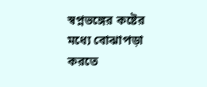স্বপ্নভঙ্গের কষ্টের মধ্যে বোঝাপড়া করতে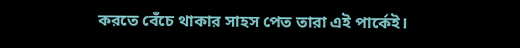করতে বেঁচে থাকার সাহস পেত তারা এই পার্কেই।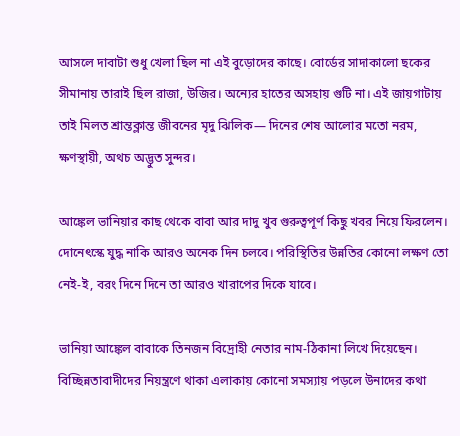আসলে দাবাটা শুধু খেলা ছিল না এই বুড়োদের কাছে। বোর্ডের সাদাকালো ছকের সীমানায় তারাই ছিল রাজা, উজির। অন্যের হাতের অসহায় গুটি না। এই জায়গাটায় তাই মিলত শ্রান্তক্লান্ত জীবনের মৃদু ঝিলিক— দিনের শেষ আলোর মতো নরম, ক্ষণস্থায়ী, অথচ অদ্ভুত সুন্দর।

আঙ্কেল ভানিয়ার কাছ থেকে বাবা আর দাদু খুব গুরুত্বপূর্ণ কিছু খবর নিয়ে ফিরলেন। দোনেৎস্কে যুদ্ধ নাকি আরও অনেক দিন চলবে। পরিস্থিতির উন্নতির কোনো লক্ষণ তো নেই-ই, বরং দিনে দিনে তা আরও খারাপের দিকে যাবে।

ভানিয়া আঙ্কেল বাবাকে তিনজন বিদ্রোহী নেতার নাম-ঠিকানা লিখে দিয়েছেন। বিচ্ছিন্নতাবাদীদের নিয়ন্ত্রণে থাকা এলাকায় কোনো সমস্যায় পড়লে উনাদের কথা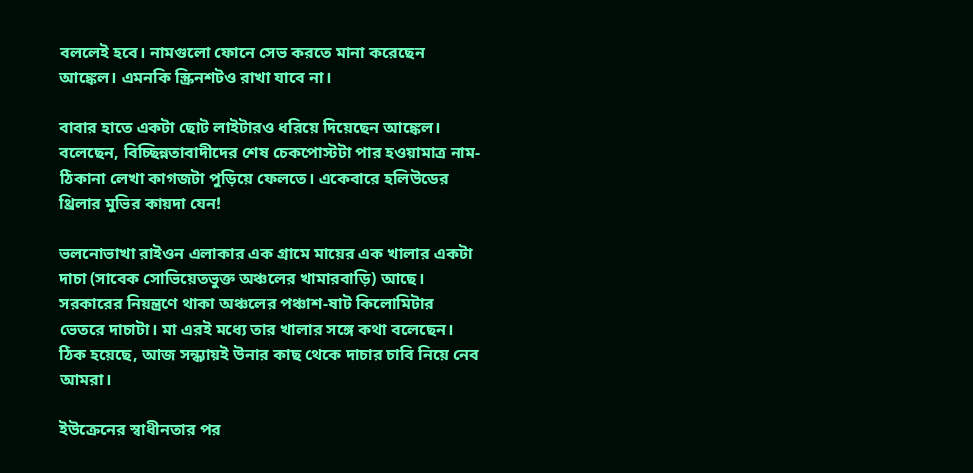বললেই হবে। নামগুলো ফোনে সেভ করতে মানা করেছেন আঙ্কেল। এমনকি স্ক্রিনশটও রাখা যাবে না।

বাবার হাতে একটা ছোট লাইটারও ধরিয়ে দিয়েছেন আঙ্কেল। বলেছেন, বিচ্ছিন্নতাবাদীদের শেষ চেকপোস্টটা পার হওয়ামাত্র নাম-ঠিকানা লেখা কাগজটা পুড়িয়ে ফেলতে। একেবারে হলিউডের থ্রিলার মুভির কায়দা যেন!

ভলনোভাখা রাইওন এলাকার এক গ্রামে মায়ের এক খালার একটা দাচা (সাবেক সোভিয়েতভুক্ত অঞ্চলের খামারবাড়ি) আছে। সরকারের নিয়ন্ত্রণে থাকা অঞ্চলের পঞ্চাশ-ষাট কিলোমিটার ভেতরে দাচাটা। মা এরই মধ্যে তার খালার সঙ্গে কথা বলেছেন। ঠিক হয়েছে, আজ সন্ধ্যায়ই উনার কাছ থেকে দাচার চাবি নিয়ে নেব আমরা।

ইউক্রেনের স্বাধীনতার পর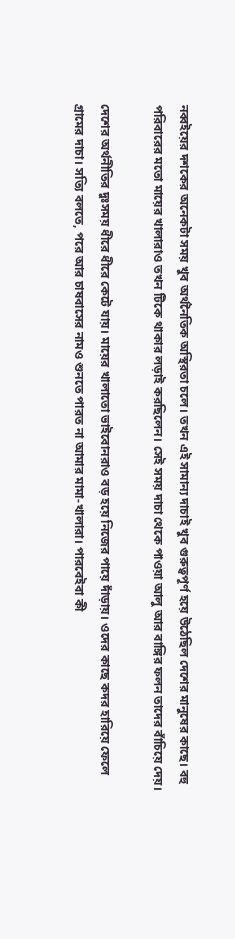নব্বইয়ের দশকের অনেকটা সময় খুব অর্থনৈতিক অস্থিরতা চলে। তখন এই সামান্য দাচাই খুব গুরুত্বপূর্ণ হয়ে উঠেছিল দেশের মানুষের কাছে। বহু পরিবারের মতো মায়ের খালারাও তখন টিকে থাকার লড়াই করছিলেন। সেই সময় দাচা থেকে পাওয়া আলু আর বাঙ্গির ফলন তাদের বাঁচিয়ে দেয়।

দেশের অর্থনীতির দুঃসময় ধীরে ধীরে কেটে যায়। মায়ের খালাতো ভাইবোনরাও বড় হয়ে নিজের পায়ে দাঁড়ায়। ওদের কাছে কদর হারিয়ে ফেলে গ্রামের দাচা। সত্যি বলতে, পরে আর চাষবাসের নামও শুনতে পারত না আমার মামা-খালারা। পারবেইবা কী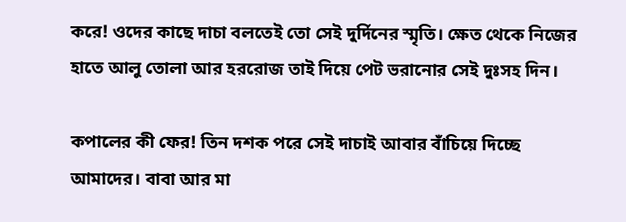করে! ওদের কাছে দাচা বলতেই তো সেই দুর্দিনের স্মৃতি। ক্ষেত থেকে নিজের হাতে আলু তোলা আর হররোজ তাই দিয়ে পেট ভরানোর সেই দুঃসহ দিন।

কপালের কী ফের! তিন দশক পরে সেই দাচাই আবার বাঁচিয়ে দিচ্ছে আমাদের। বাবা আর মা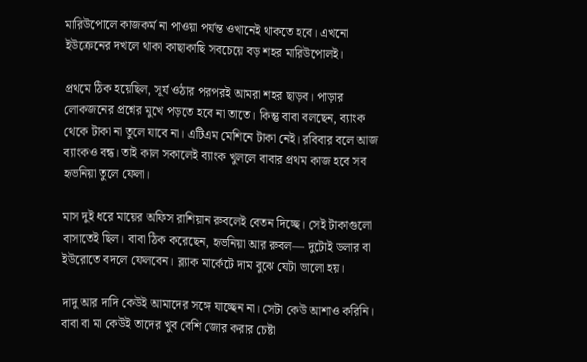মারিউপোলে কাজকর্ম না পাওয়া পর্যন্ত ওখানেই থাকতে হবে। এখনো ইউক্রেনের দখলে থাকা কাছাকাছি সবচেয়ে বড় শহর মারিউপোলই।

প্রথমে ঠিক হয়েছিল, সূর্য ওঠার পরপরই আমরা শহর ছাড়ব। পাড়ার লোকজনের প্রশ্নের মুখে পড়তে হবে না তাতে। কিন্তু বাবা বলছেন, ব্যাংক থেকে টাকা না তুলে যাবে না। এটিএম মেশিনে টাকা নেই। রবিবার বলে আজ ব্যাংকও বন্ধ। তাই কাল সকালেই ব্যাংক খুললে বাবার প্রথম কাজ হবে সব হৃভনিয়া তুলে ফেলা।

মাস দুই ধরে মায়ের অফিস রাশিয়ান রুবলেই বেতন দিচ্ছে। সেই টাকাগুলো বাসাতেই ছিল। বাবা ঠিক করেছেন, হৃভনিয়া আর রুবল— দুটোই ডলার বা ইউরোতে বদলে ফেলবেন। ব্ল্যাক মার্কেটে দাম বুঝে যেটা ভালো হয়।

দাদু আর দাদি কেউই আমাদের সঙ্গে যাচ্ছেন না। সেটা কেউ আশাও করিনি। বাবা বা মা কেউই তাদের খুব বেশি জোর করার চেষ্টা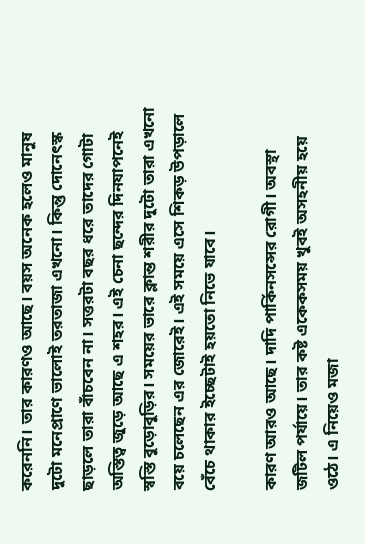করেননি। তার কারণও আছে। বয়স অনেক হলেও মানুষ দুটো মনেপ্রাণে ভালোই তরতাজা এখনো। কিন্তু দোনেৎস্ক ছাড়লে তারা বাঁচবেন না। সত্তরটা বছর ধরে তাদের গোটা অস্তিত্ব জুড়ে আছে এ শহর। এই চেনা ছন্দের দিনযাপনেই স্বস্তি বুড়োবুড়ির। সময়ের ভারে ক্লান্ত শরীর দুটো তারা এখনো বয়ে চলেছেন এর জোরেই। এই সময়ে এসে শিকড় উপড়ালে বেঁচে থাকার ইচ্ছেটাই হয়তো নিভে যাবে।

কারণ আরও আছে। দাদি পার্কিনসন্সের রোগী। অবস্থা জটিল পর্যায়ে। তার কষ্ট একেকসময় খুবই অসহনীয় হয়ে ওঠে। এ নিয়েও মজা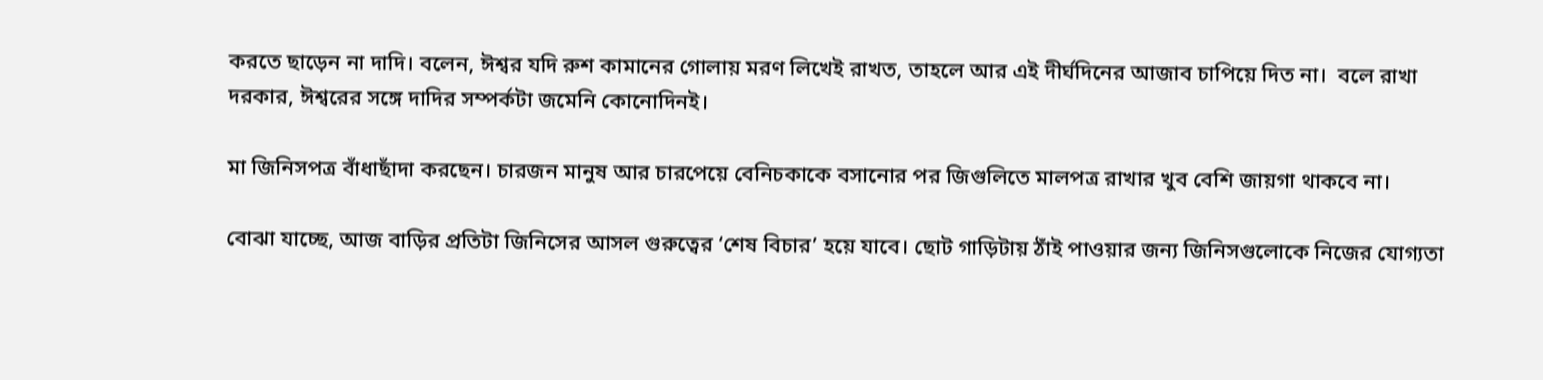করতে ছাড়েন না দাদি। বলেন, ঈশ্বর যদি রুশ কামানের গোলায় মরণ লিখেই রাখত, তাহলে আর এই দীর্ঘদিনের আজাব চাপিয়ে দিত না।  বলে রাখা দরকার, ঈশ্বরের সঙ্গে দাদির সম্পর্কটা জমেনি কোনোদিনই।

মা জিনিসপত্র বাঁধাছাঁদা করছেন। চারজন মানুষ আর চারপেয়ে বেনিচকাকে বসানোর পর জিগুলিতে মালপত্র রাখার খুব বেশি জায়গা থাকবে না।

বোঝা যাচ্ছে, আজ বাড়ির প্রতিটা জিনিসের আসল গুরুত্বের ‘শেষ বিচার’ হয়ে যাবে। ছোট গাড়িটায় ঠাঁই পাওয়ার জন্য জিনিসগুলোকে নিজের যোগ্যতা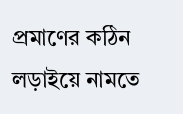প্রমাণের কঠিন লড়াইয়ে নামতে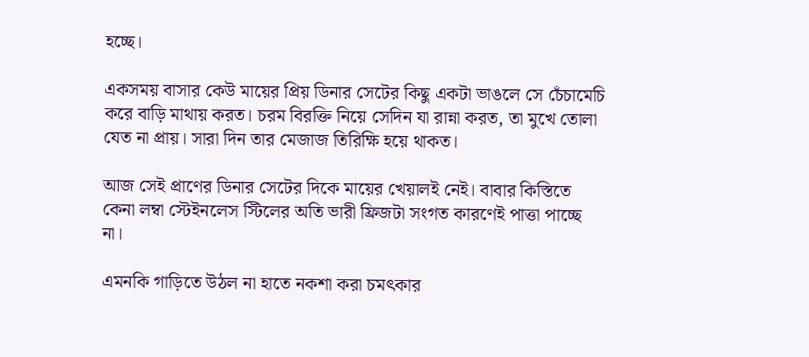হচ্ছে।

একসময় বাসার কেউ মায়ের প্রিয় ডিনার সেটের কিছু একটা ভাঙলে সে চেঁচামেচি করে বাড়ি মাথায় করত। চরম বিরক্তি নিয়ে সেদিন যা রান্না করত, তা মুখে তোলা যেত না প্রায়। সারা দিন তার মেজাজ তিরিক্ষি হয়ে থাকত।

আজ সেই প্রাণের ডিনার সেটের দিকে মায়ের খেয়ালই নেই। বাবার কিস্তিতে কেনা লম্বা স্টেইনলেস স্টিলের অতি ভারী ফ্রিজটা সংগত কারণেই পাত্তা পাচ্ছে না।

এমনকি গাড়িতে উঠল না হাতে নকশা করা চমৎকার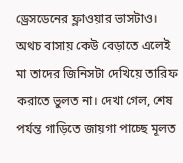ড্রেসডেনের ফ্লাওয়ার ভাসটাও। অথচ বাসায় কেউ বেড়াতে এলেই মা তাদের জিনিসটা দেখিয়ে তারিফ করাতে ভুলত না। দেখা গেল, শেষ পর্যন্ত গাড়িতে জায়গা পাচ্ছে মূলত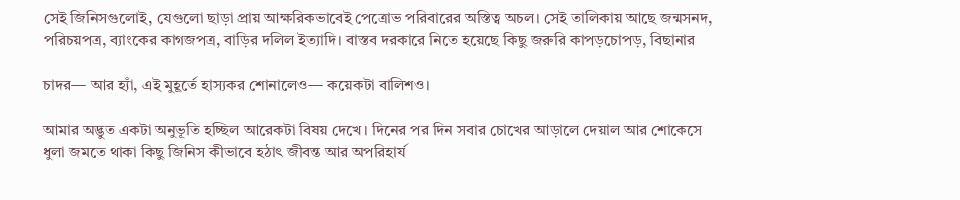সেই জিনিসগুলোই, যেগুলো ছাড়া প্রায় আক্ষরিকভাবেই পেত্রোভ পরিবারের অস্তিত্ব অচল। সেই তালিকায় আছে জন্মসনদ, পরিচয়পত্র, ব্যাংকের কাগজপত্র, বাড়ির দলিল ইত্যাদি। বাস্তব দরকারে নিতে হয়েছে কিছু জরুরি কাপড়চোপড়, বিছানার

চাদর— আর হ্যাঁ, এই মুহূর্তে হাস্যকর শোনালেও— কয়েকটা বালিশও।

আমার অদ্ভুত একটা অনুভূতি হচ্ছিল আরেকটা বিষয় দেখে। দিনের পর দিন সবার চোখের আড়ালে দেয়াল আর শোকেসে ধুলা জমতে থাকা কিছু জিনিস কীভাবে হঠাৎ জীবন্ত আর অপরিহার্য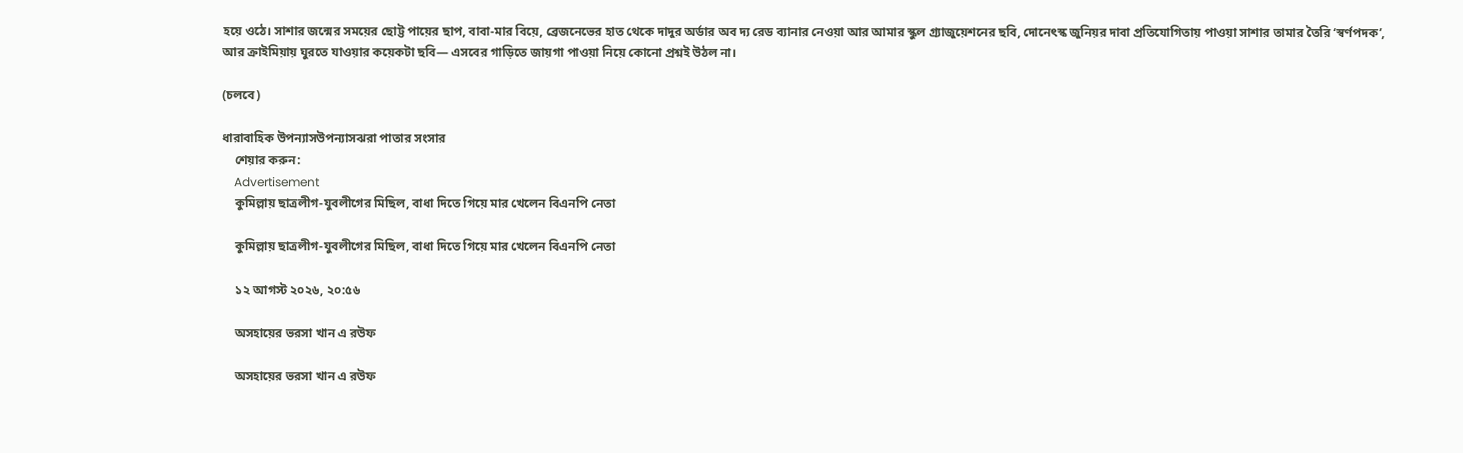হয়ে ওঠে। সাশার জন্মের সময়ের ছোট্ট পায়ের ছাপ, বাবা-মার বিয়ে, ব্রেজনেভের হাত থেকে দাদুর অর্ডার অব দ্য রেড ব্যানার নেওয়া আর আমার স্কুল গ্র্যাজুয়েশনের ছবি, দোনেৎস্ক জুনিয়র দাবা প্রতিযোগিতায় পাওয়া সাশার তামার তৈরি ‘স্বর্ণপদক’, আর ক্রাইমিয়ায় ঘুরতে যাওয়ার কয়েকটা ছবি— এসবের গাড়িতে জায়গা পাওয়া নিয়ে কোনো প্রশ্নই উঠল না।

(চলবে)

ধারাবাহিক উপন্যাসউপন্যাসঝরা পাতার সংসার
    শেয়ার করুন:
    Advertisement
    কুমিল্লায় ছাত্রলীগ-যুবলীগের মিছিল, বাধা দিতে গিয়ে মার খেলেন বিএনপি নেতা

    কুমিল্লায় ছাত্রলীগ-যুবলীগের মিছিল, বাধা দিতে গিয়ে মার খেলেন বিএনপি নেতা

    ১২ আগস্ট ২০২৬, ২০:৫৬

    অসহায়ের ভরসা খান এ রউফ

    অসহায়ের ভরসা খান এ রউফ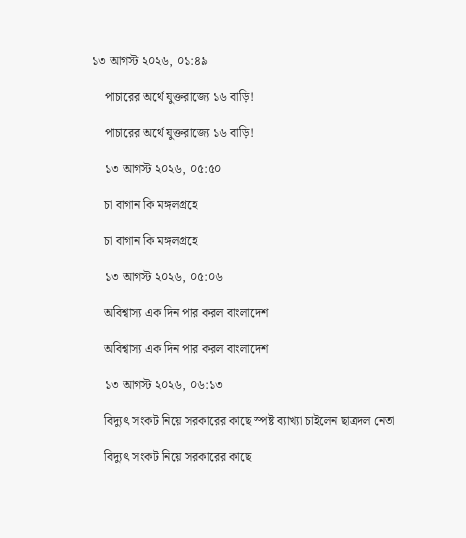১৩ আগস্ট ২০২৬, ০১:৪৯

    পাচারের অর্থে যুক্তরাজ্যে ১৬ বাড়ি!

    পাচারের অর্থে যুক্তরাজ্যে ১৬ বাড়ি!

    ১৩ আগস্ট ২০২৬, ০৫:৫০

    চা বাগান কি মঙ্গলগ্রহে

    চা বাগান কি মঙ্গলগ্রহে

    ১৩ আগস্ট ২০২৬, ০৫:০৬

    অবিশ্বাস্য এক দিন পার করল বাংলাদেশ

    অবিশ্বাস্য এক দিন পার করল বাংলাদেশ

    ১৩ আগস্ট ২০২৬, ০৬:১৩

    বিদ্যুৎ সংকট নিয়ে সরকারের কাছে স্পষ্ট ব্যাখ্যা চাইলেন ছাত্রদল নেতা

    বিদ্যুৎ সংকট নিয়ে সরকারের কাছে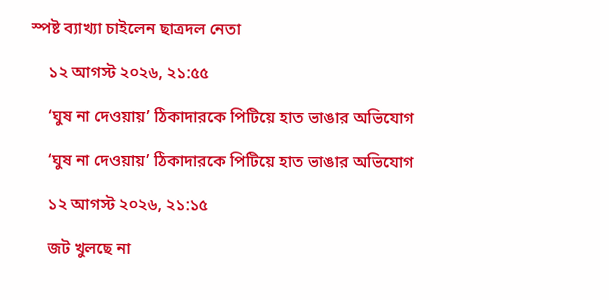স্পষ্ট ব্যাখ্যা চাইলেন ছাত্রদল নেতা

    ১২ আগস্ট ২০২৬, ২১:৫৫

    ‘ঘুষ না দেওয়ায়’ ঠিকাদারকে পিটিয়ে হাত ভাঙার অভিযোগ

    ‘ঘুষ না দেওয়ায়’ ঠিকাদারকে পিটিয়ে হাত ভাঙার অভিযোগ

    ১২ আগস্ট ২০২৬, ২১:১৫

    জট খুলছে না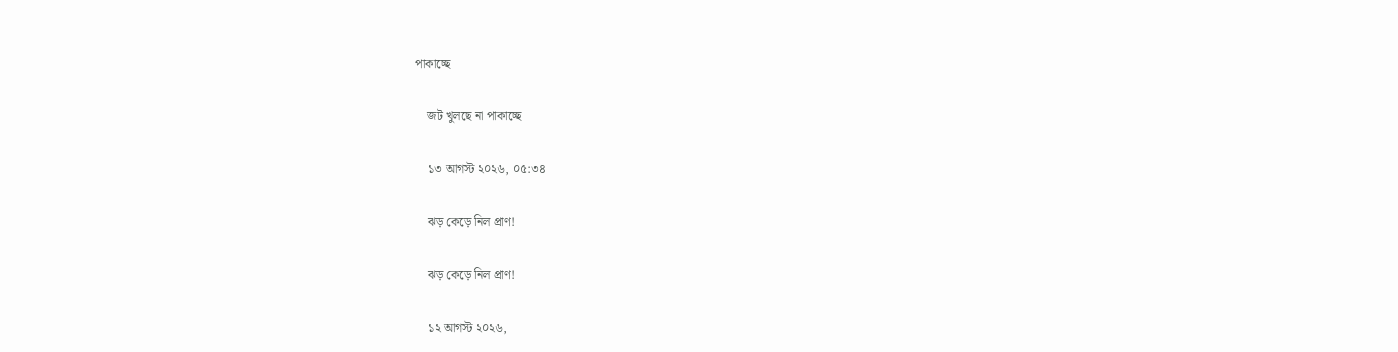পাকাচ্ছে

    জট খুলছে না পাকাচ্ছে

    ১৩ আগস্ট ২০২৬, ০৫:৩৪

    ঝড় কেড়ে নিল প্রাণ!

    ঝড় কেড়ে নিল প্রাণ!

    ১২ আগস্ট ২০২৬,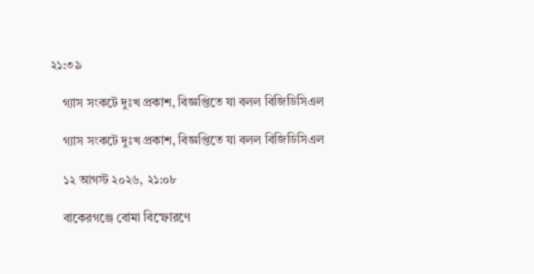২১:৩৯

    গ্যাস সংকটে দুঃখ প্রকাশ, বিজ্ঞপ্তিতে যা বলল বিজিডিসিএল

    গ্যাস সংকটে দুঃখ প্রকাশ, বিজ্ঞপ্তিতে যা বলল বিজিডিসিএল

    ১২ আগস্ট ২০২৬, ২১:০৮

    বাকেরগঞ্জে বোমা বিস্ফোরণে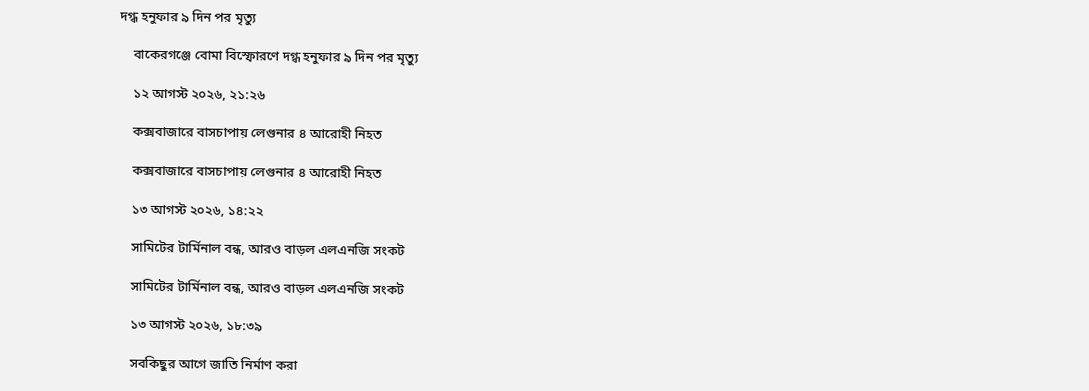দগ্ধ হনুফার ৯ দিন পর মৃত্যু

    বাকেরগঞ্জে বোমা বিস্ফোরণে দগ্ধ হনুফার ৯ দিন পর মৃত্যু

    ১২ আগস্ট ২০২৬, ২১:২৬

    কক্সবাজারে বাসচাপায় লেগুনার ৪ আরোহী নিহত

    কক্সবাজারে বাসচাপায় লেগুনার ৪ আরোহী নিহত

    ১৩ আগস্ট ২০২৬, ১৪:২২

    সামিটের টার্মিনাল বন্ধ, আরও বাড়ল এলএনজি সংকট

    সামিটের টার্মিনাল বন্ধ, আরও বাড়ল এলএনজি সংকট

    ১৩ আগস্ট ২০২৬, ১৮:৩৯

    সবকিছুর আগে জাতি নির্মাণ করা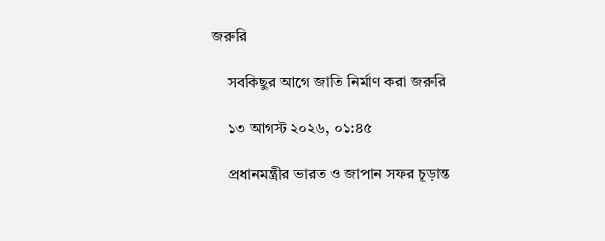জরুরি

    সবকিছুর আগে জাতি নির্মাণ করা জরুরি

    ১৩ আগস্ট ২০২৬, ০১:৪৫

    প্রধানমন্ত্রীর ভারত ও জাপান সফর চূড়ান্ত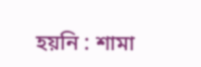হয়নি : শামা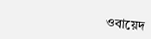ওবায়েদ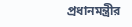প্রধানমন্ত্রীর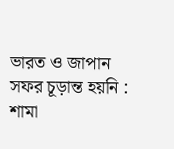ভারত ও জাপান সফর চূড়ান্ত হয়নি : শামা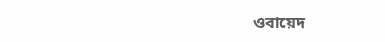ওবায়েদ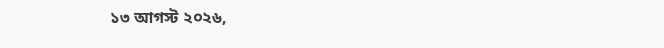১৩ আগস্ট ২০২৬,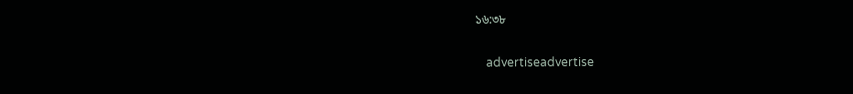১৬:৩৮

    advertiseadvertise